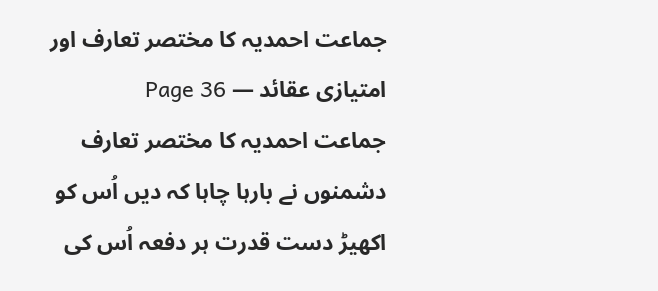جماعت احمدیہ کا مختصر تعارف اور امتیازی عقائد — Page 36
جماعت احمدیہ کا مختصر تعارف دشمنوں نے بارہا چاہا کہ دیں اُس کو اکھیڑ دست قدرت ہر دفعہ اُس کی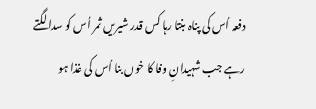دفعہ اُس کی پناہ بنتا رہا کس قدر شیریں ثمر اُس کو سدا لگتے رہے جب شہیدانِ وفا کا خوں بنا اُس کی غذا ہو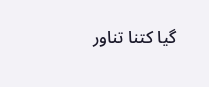گیا کتنا تناور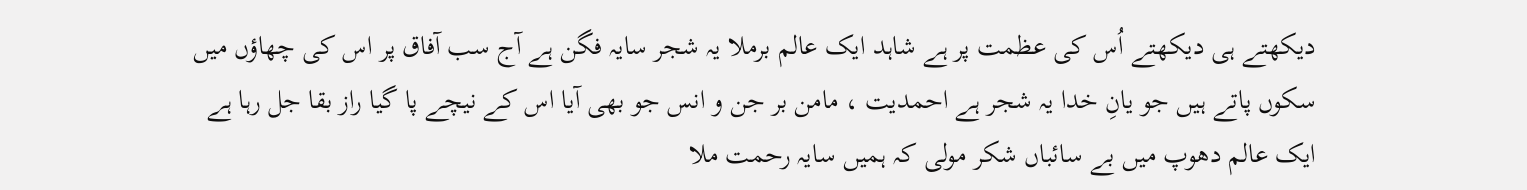دیکھتے ہی دیکھتے اُس کی عظمت پر ہے شاہد ایک عالم برملا یہ شجر سایہ فگن ہے آج سب آفاق پر اس کی چھاؤں میں سکوں پاتے ہیں جو یانِ خدا یہ شجر ہے احمدیت ، مامن بر جن و انس جو بھی آیا اس کے نیچے پا گیا راز بقا جل رہا ہے ایک عالم دھوپ میں بے سائباں شکر مولی کہ ہمیں سایہ رحمت ملا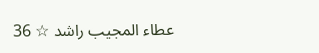عطاء المجيب راشد ☆ 36